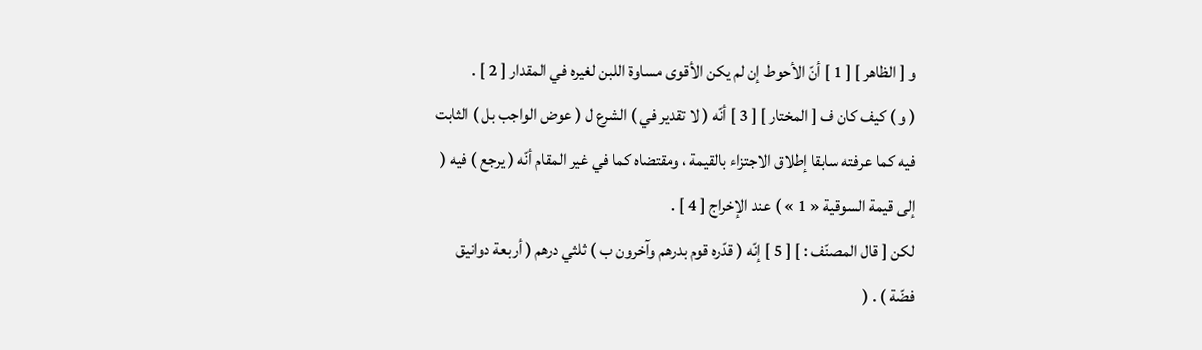و [ الظاهر ] [ 1 ] أنّ الأحوط إن لم يكن الأقوى مساوة اللبن لغيره في المقدار [ 2 ] .
( و ) كيف كان ف [ المختار ] [ 3 ] أنّه ( لا تقدير في ) الشرع ل ( عوض الواجب بل ) الثابت فيه كما عرفته سابقا إطلاق الاجتزاء بالقيمة ، ومقتضاه كما في غير المقام أنّه ( يرجع ) فيه ( إلى قيمة السوقية « 1 » ) عند الإخراج [ 4 ] .
لكن [ قال المصنّف : ] [ 5 ] إنّه ( قدّره قوم بدرهم وآخرون ب ) ثلثي درهم ( أربعة دوانيق فضّة ) . (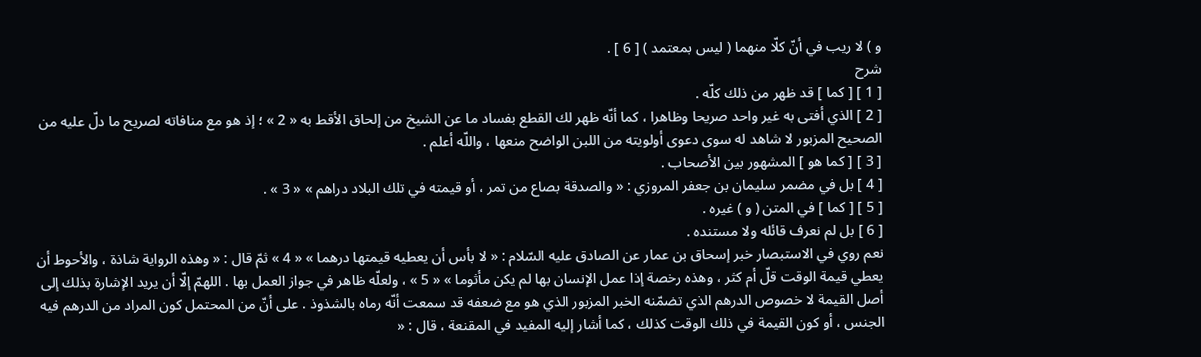و ) لا ريب في أنّ كلّا منهما ( ليس بمعتمد ) [ 6 ] .
شرح
[ 1 ] [ كما ] قد ظهر من ذلك كلّه .
[ 2 ] الذي أفتى به غير واحد صريحا وظاهرا ، كما أنّه ظهر لك القطع بفساد ما عن الشيخ من إلحاق الأقط به « 2 » ؛ إذ هو مع منافاته لصريح ما دلّ عليه من الصحيح المزبور لا شاهد له سوى دعوى أولويته من اللبن الواضح منعها ، واللّه أعلم .
[ 3 ] [ كما هو ] المشهور بين الأصحاب .
[ 4 ] بل في مضمر سليمان بن جعفر المروزي : « والصدقة بصاع من تمر ، أو قيمته في تلك البلاد دراهم » « 3 » .
[ 5 ] [ كما ] في المتن ( و ) غيره .
[ 6 ] بل لم نعرف قائله ولا مستنده .
نعم روي في الاستبصار خبر إسحاق بن عمار عن الصادق عليه السّلام : « لا بأس أن يعطيه قيمتها درهما » « 4 » ثمّ قال : « وهذه الرواية شاذة ، والأحوط أن يعطي قيمة الوقت قلّ أم كثر ، وهذه رخصة إذا عمل الإنسان بها لم يكن مأثوما » « 5 » ، ولعلّه ظاهر في جواز العمل بها . اللهمّ إلّا أن يريد الإشارة بذلك إلى أصل القيمة لا خصوص الدرهم الذي تضمّنه الخبر المزبور الذي هو مع ضعفه قد سمعت أنّه رماه بالشذوذ . على أنّ من المحتمل كون المراد من الدرهم فيه الجنس ، أو كون القيمة في ذلك الوقت كذلك ، كما أشار إليه المفيد في المقنعة ، قال : «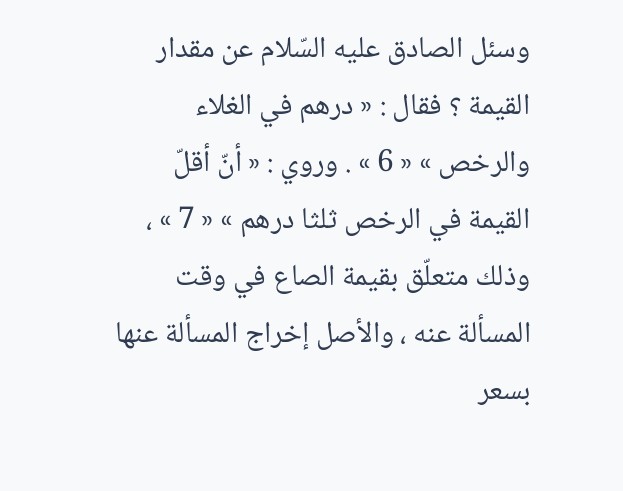وسئل الصادق عليه السّلام عن مقدار القيمة ؟ فقال : « درهم في الغلاء والرخص » « 6 » . وروي : « أنّ أقلّ القيمة في الرخص ثلثا درهم » « 7 » ، وذلك متعلّق بقيمة الصاع في وقت المسألة عنه ، والأصل إخراج المسألة عنها بسعر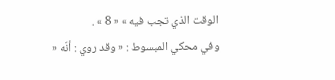الوقت الذي تجب فيه » « 8 » .
وفي محكي المبسوط : « وقد روي : أنّه «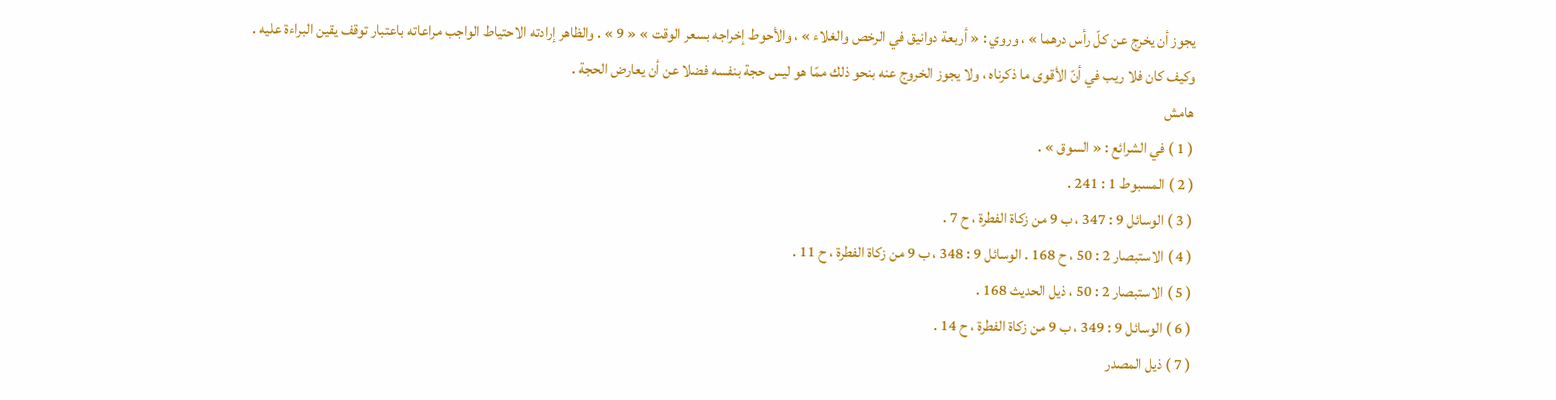يجوز أن يخرج عن كلّ رأس درهما » ، وروي : « أربعة دوانيق في الرخص والغلاء » ، والأحوط إخراجه بسعر الوقت » « 9 » . والظاهر إرادته الاحتياط الواجب مراعاته باعتبار توقف يقين البراءة عليه .
وكيف كان فلا ريب في أنّ الأقوى ما ذكرناه ، ولا يجوز الخروج عنه بنحو ذلك ممّا هو ليس حجة بنفسه فضلا عن أن يعارض الحجة .
هامش
( 1 ) في الشرائع : « السوق » .
( 2 ) المسبوط 1 : 241 .
( 3 ) الوسائل 9 : 347 ، ب 9 من زكاة الفطرة ، ح 7 .
( 4 ) الاستبصار 2 : 50 ، ح 168 . الوسائل 9 : 348 ، ب 9 من زكاة الفطرة ، ح 11 .
( 5 ) الاستبصار 2 : 50 ، ذيل الحديث 168 .
( 6 ) الوسائل 9 : 349 ، ب 9 من زكاة الفطرة ، ح 14 .
( 7 ) ذيل المصدر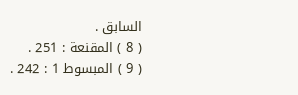السابق .
( 8 ) المقنعة : 251 .
( 9 ) المبسوط 1 : 242 .